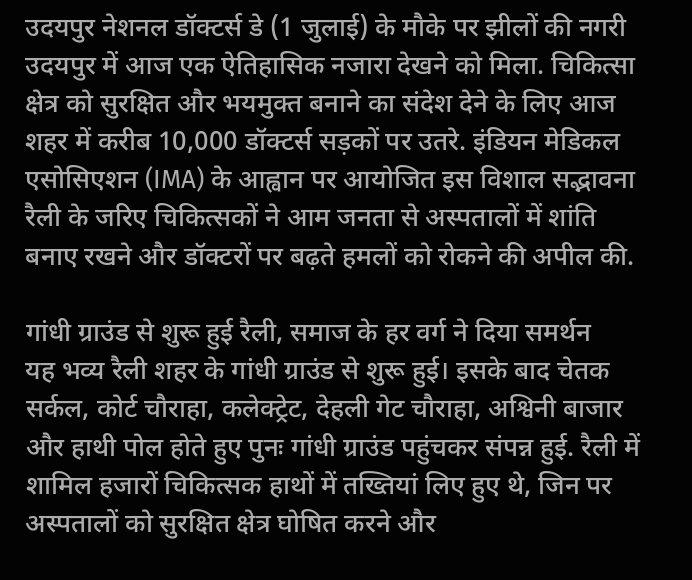उदयपुर नेशनल डॉक्टर्स डे (1 जुलाई) के मौके पर झीलों की नगरी उदयपुर में आज एक ऐतिहासिक नजारा देखने को मिला. चिकित्सा क्षेत्र को सुरक्षित और भयमुक्त बनाने का संदेश देने के लिए आज शहर में करीब 10,000 डॉक्टर्स सड़कों पर उतरे. इंडियन मेडिकल एसोसिएशन (IMA) के आह्वान पर आयोजित इस विशाल सद्भावना रैली के जरिए चिकित्सकों ने आम जनता से अस्पतालों में शांति बनाए रखने और डॉक्टरों पर बढ़ते हमलों को रोकने की अपील की.

गांधी ग्राउंड से शुरू हुई रैली, समाज के हर वर्ग ने दिया समर्थन
यह भव्य रैली शहर के गांधी ग्राउंड से शुरू हुई। इसके बाद चेतक सर्कल, कोर्ट चौराहा, कलेक्ट्रेट, देहली गेट चौराहा, अश्विनी बाजार और हाथी पोल होते हुए पुनः गांधी ग्राउंड पहुंचकर संपन्न हुई. रैली में शामिल हजारों चिकित्सक हाथों में तख्तियां लिए हुए थे, जिन पर अस्पतालों को सुरक्षित क्षेत्र घोषित करने और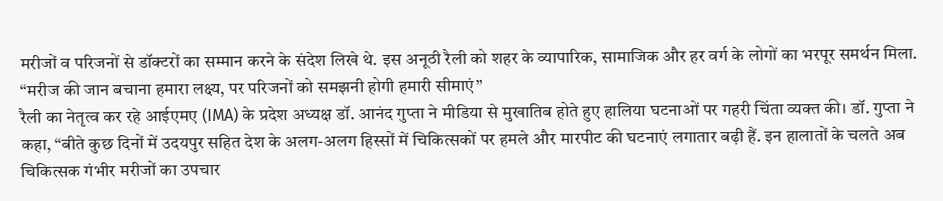मरीजों व परिजनों से डॉक्टरों का सम्मान करने के संदेश लिखे थे. इस अनूठी रैली को शहर के व्यापारिक, सामाजिक और हर वर्ग के लोगों का भरपूर समर्थन मिला.
“मरीज की जान बचाना हमारा लक्ष्य, पर परिजनों को समझनी होगी हमारी सीमाएं”
रैली का नेतृत्व कर रहे आईएमए (IMA) के प्रदेश अध्यक्ष डॉ. आनंद गुप्ता ने मीडिया से मुखातिब होते हुए हालिया घटनाओं पर गहरी चिंता व्यक्त की। डॉ. गुप्ता ने कहा, “बीते कुछ दिनों में उदयपुर सहित देश के अलग-अलग हिस्सों में चिकित्सकों पर हमले और मारपीट की घटनाएं लगातार बढ़ी हैं. इन हालातों के चलते अब चिकित्सक गंभीर मरीजों का उपचार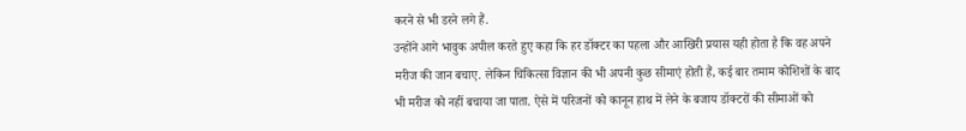करने से भी डरने लगे हैं.
उन्होंने आगे भावुक अपील करते हुए कहा कि हर डॉक्टर का पहला और आखिरी प्रयास यही होता है कि वह अपने मरीज की जान बचाए. लेकिन चिकित्सा विज्ञान की भी अपनी कुछ सीमाएं होती हैं, कई बार तमाम कोशिशों के बाद भी मरीज को नहीं बचाया जा पाता. ऐसे में परिजनों को कानून हाथ में लेने के बजाय डॉक्टरों की सीमाओं को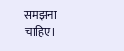समझना चाहिए।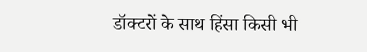डॉक्टरों के साथ हिंसा किसी भी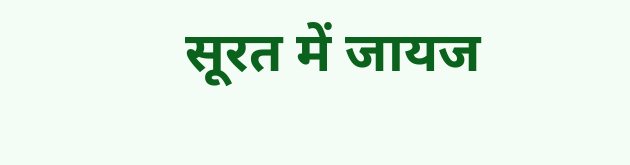सूरत में जायज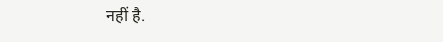नहीं है.